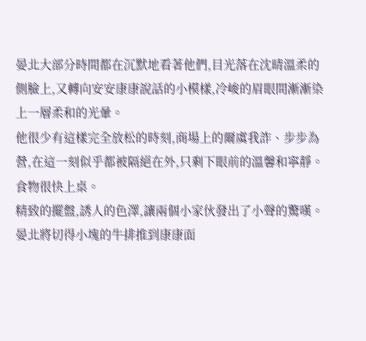晏北大部分時間都在沉默地看著他們,目光落在沈晴溫柔的側臉上,又轉向安安康康說話的小模樣,冷峻的眉眼間漸漸染上一層柔和的光暈。
他很少有這樣完全放松的時刻,商場上的爾虞我詐、步步為營,在這一刻似乎都被隔絕在外,只剩下眼前的溫馨和寧靜。
食物很快上桌。
精致的擺盤,誘人的色澤,讓兩個小家伙發出了小聲的驚嘆。
晏北將切得小塊的牛排推到康康面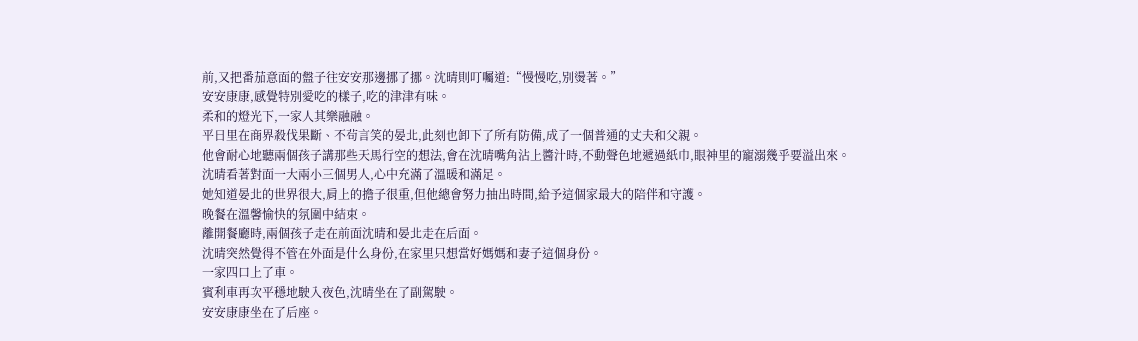前,又把番茄意面的盤子往安安那邊挪了挪。沈晴則叮囑道:“慢慢吃,別燙著。”
安安康康,感覺特別愛吃的樣子,吃的津津有味。
柔和的燈光下,一家人其樂融融。
平日里在商界殺伐果斷、不茍言笑的晏北,此刻也卸下了所有防備,成了一個普通的丈夫和父親。
他會耐心地聽兩個孩子講那些天馬行空的想法,會在沈晴嘴角沾上醬汁時,不動聲色地遞過紙巾,眼神里的寵溺幾乎要溢出來。
沈晴看著對面一大兩小三個男人,心中充滿了溫暖和滿足。
她知道晏北的世界很大,肩上的擔子很重,但他總會努力抽出時間,給予這個家最大的陪伴和守護。
晚餐在溫馨愉快的氛圍中結束。
離開餐廳時,兩個孩子走在前面沈晴和晏北走在后面。
沈晴突然覺得不管在外面是什么身份,在家里只想當好媽媽和妻子這個身份。
一家四口上了車。
賓利車再次平穩地駛入夜色,沈晴坐在了副駕駛。
安安康康坐在了后座。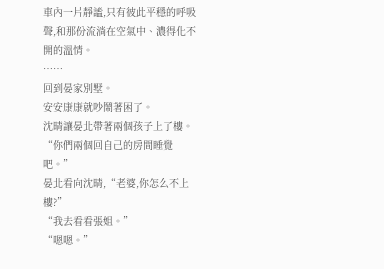車內一片靜謐,只有彼此平穩的呼吸聲,和那份流淌在空氣中、濃得化不開的溫情。
……
回到晏家別墅。
安安康康就吵鬧著困了。
沈晴讓晏北帶著兩個孩子上了樓。
“你們兩個回自己的房間睡覺吧。”
晏北看向沈晴,“老婆,你怎么不上樓?”
“我去看看張姐。”
“嗯嗯。”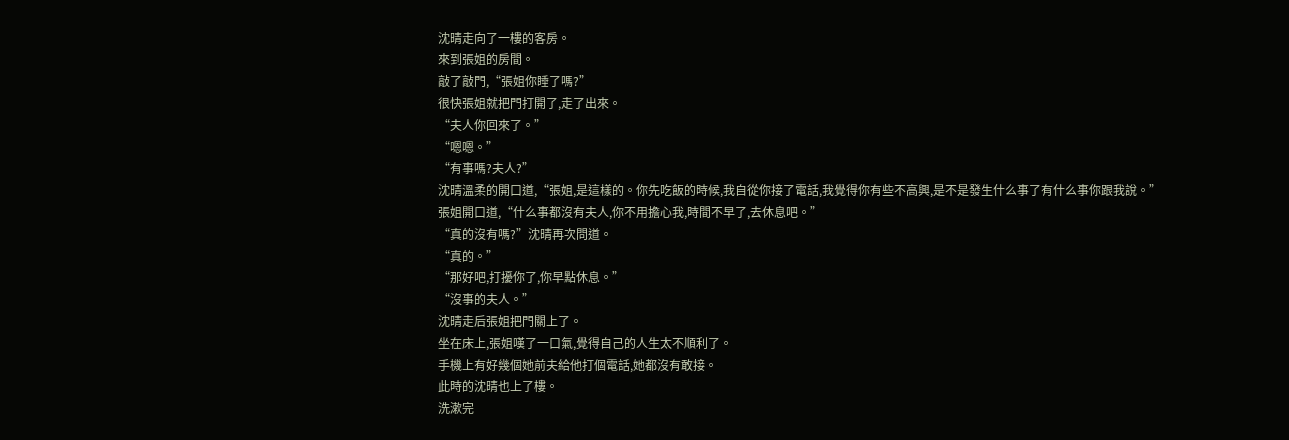沈晴走向了一樓的客房。
來到張姐的房間。
敲了敲門,“張姐你睡了嗎?”
很快張姐就把門打開了,走了出來。
“夫人你回來了。”
“嗯嗯。”
“有事嗎?夫人?”
沈晴溫柔的開口道,“張姐,是這樣的。你先吃飯的時候,我自從你接了電話,我覺得你有些不高興,是不是發生什么事了有什么事你跟我說。”
張姐開口道,“什么事都沒有夫人,你不用擔心我,時間不早了,去休息吧。”
“真的沒有嗎?”沈晴再次問道。
“真的。”
“那好吧,打擾你了,你早點休息。”
“沒事的夫人。”
沈晴走后張姐把門關上了。
坐在床上,張姐嘆了一口氣,覺得自己的人生太不順利了。
手機上有好幾個她前夫給他打個電話,她都沒有敢接。
此時的沈晴也上了樓。
洗漱完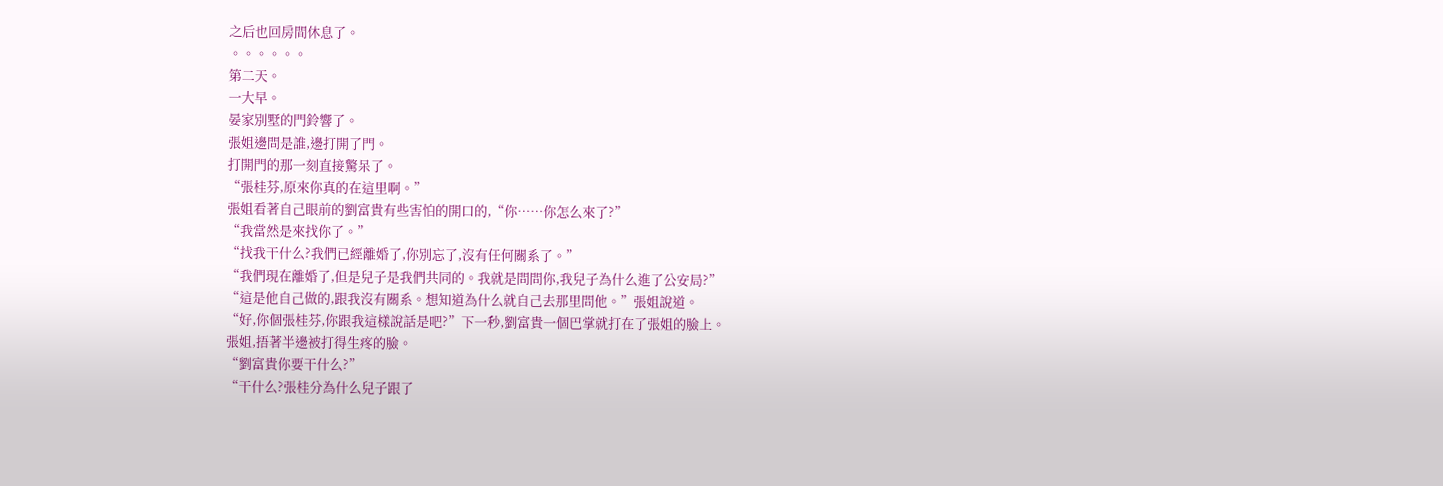之后也回房間休息了。
。。。。。。
第二天。
一大早。
晏家別墅的門鈴響了。
張姐邊問是誰,邊打開了門。
打開門的那一刻直接驚呆了。
“張桂芬,原來你真的在這里啊。”
張姐看著自己眼前的劉富貴有些害怕的開口的,“你……你怎么來了?”
“我當然是來找你了。”
“找我干什么?我們已經離婚了,你別忘了,沒有任何關系了。”
“我們現在離婚了,但是兒子是我們共同的。我就是問問你,我兒子為什么進了公安局?”
“這是他自己做的,跟我沒有關系。想知道為什么就自己去那里問他。”張姐說道。
“好,你個張桂芬,你跟我這樣說話是吧?”下一秒,劉富貴一個巴掌就打在了張姐的臉上。
張姐,捂著半邊被打得生疼的臉。
“劉富貴你要干什么?”
“干什么?張桂分為什么兒子跟了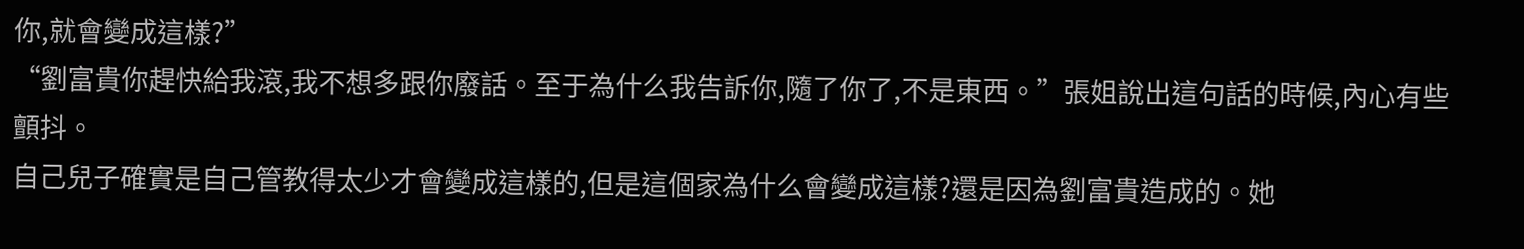你,就會變成這樣?”
“劉富貴你趕快給我滾,我不想多跟你廢話。至于為什么我告訴你,隨了你了,不是東西。”張姐說出這句話的時候,內心有些顫抖。
自己兒子確實是自己管教得太少才會變成這樣的,但是這個家為什么會變成這樣?還是因為劉富貴造成的。她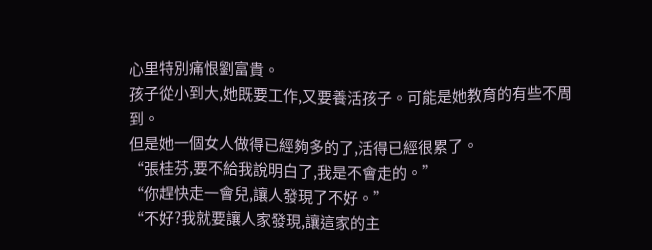心里特別痛恨劉富貴。
孩子從小到大,她既要工作,又要養活孩子。可能是她教育的有些不周到。
但是她一個女人做得已經夠多的了,活得已經很累了。
“張桂芬,要不給我說明白了,我是不會走的。”
“你趕快走一會兒,讓人發現了不好。”
“不好?我就要讓人家發現,讓這家的主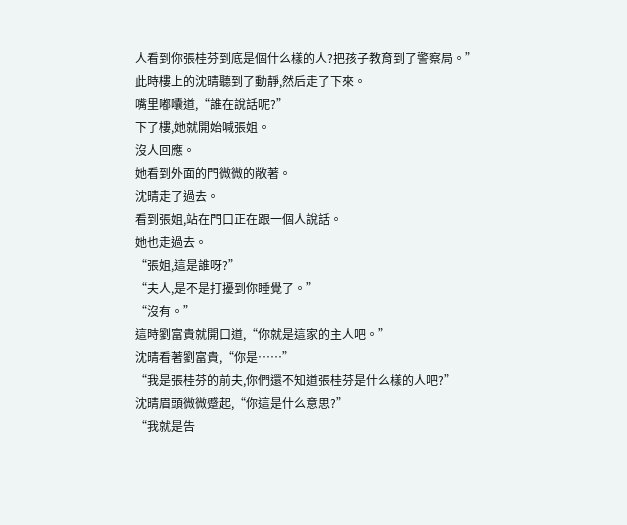人看到你張桂芬到底是個什么樣的人?把孩子教育到了警察局。”
此時樓上的沈晴聽到了動靜,然后走了下來。
嘴里嘟囔道,“誰在說話呢?”
下了樓,她就開始喊張姐。
沒人回應。
她看到外面的門微微的敞著。
沈晴走了過去。
看到張姐,站在門口正在跟一個人說話。
她也走過去。
“張姐,這是誰呀?”
“夫人,是不是打擾到你睡覺了。”
“沒有。”
這時劉富貴就開口道,“你就是這家的主人吧。”
沈晴看著劉富貴,“你是……”
“我是張桂芬的前夫,你們還不知道張桂芬是什么樣的人吧?”
沈晴眉頭微微蹙起,“你這是什么意思?”
“我就是告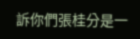訴你們張桂分是一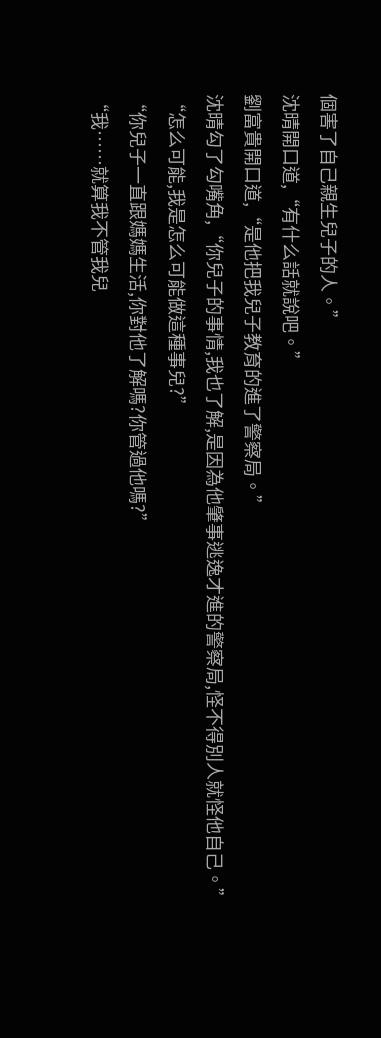個害了自己親生兒子的人。”
沈晴開口道,“有什么話就說吧。”
劉富貴開口道,“是他把我兒子教育的進了警察局。”
沈晴勾了勾嘴角,“你兒子的事情,我也了解,是因為他肇事逃逸才進的警察局,怪不得別人就怪他自己。”
“怎么可能,我是怎么可能做這種事兒?”
“你兒子一直跟媽媽生活,你對他了解嗎?你管過他嗎?”
“我……就算我不管我兒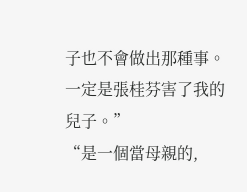子也不會做出那種事。一定是張桂芬害了我的兒子。”
“是一個當母親的,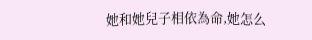她和她兒子相依為命,她怎么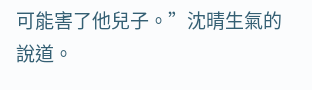可能害了他兒子。”沈晴生氣的說道。